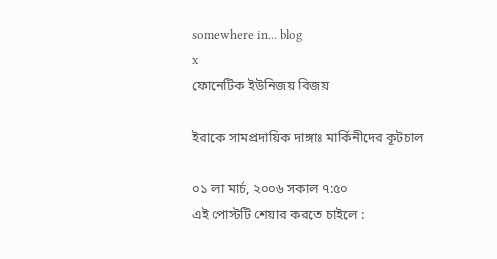somewhere in... blog
x
ফোনেটিক ইউনিজয় বিজয়

ইরাকে সামপ্রদায়িক দাঙ্গাঃ মার্কিনীদের কূটচাল

০১ লা মার্চ, ২০০৬ সকাল ৭:৫০
এই পোস্টটি শেয়ার করতে চাইলে :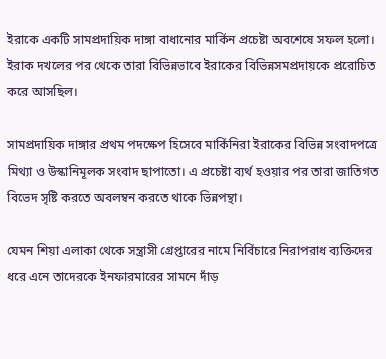ইরাকে একটি সামপ্রদায়িক দাঙ্গা বাধানোর মার্কিন প্রচেষ্টা অবশেষে সফল হলো। ইরাক দখলের পর থেকে তারা বিভিন্নভাবে ইরাকের বিভিন্নসমপ্রদায়কে প্ররোচিত করে আসছিল।

সামপ্রদায়িক দাঙ্গার প্রথম পদক্ষেপ হিসেবে মার্কিনিরা ইরাকের বিভিন্ন সংবাদপত্রে মিথ্যা ও উস্কানিমূলক সংবাদ ছাপাতো। এ প্রচেষ্টা ব্যর্থ হওয়ার পর তারা জাতিগত বিভেদ সৃষ্টি করতে অবলম্বন করতে থাকে ভিন্নপন্থা।

যেমন শিয়া এলাকা থেকে সন্ত্রাসী গ্রেপ্তারের নামে নির্বিচারে নিরাপরাধ ব্যক্তিদের ধরে এনে তাদেরকে ইনফারমারের সামনে দাঁড়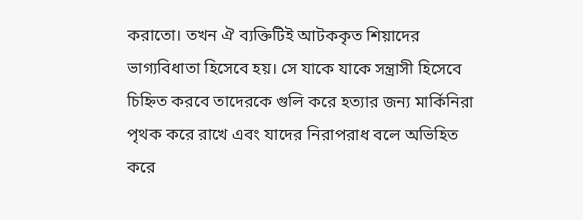করাতো। তখন ঐ ব্যক্তিটিই আটককৃত শিয়াদের ভাগ্যবিধাতা হিসেবে হয়। সে যাকে যাকে সন্ত্রাসী হিসেবে চিহ্নিত করবে তাদেরকে গুলি করে হত্যার জন্য মার্কিনিরা পৃথক করে রাখে এবং যাদের নিরাপরাধ বলে অভিহিত করে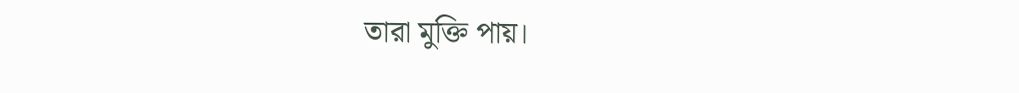তারা মুক্তি পায়।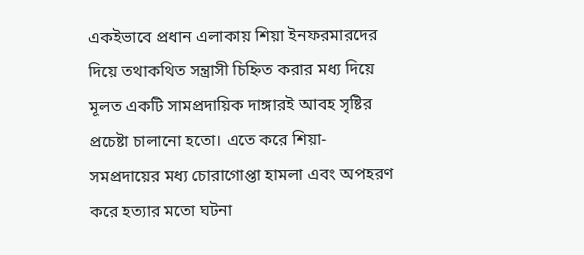একইভাবে প্রধান এলাকায় শিয়া ইনফরমারদের দিয়ে তথাকথিত সন্ত্রাসী চিহ্নিত করার মধ্য দিয়ে মূলত একটি সামপ্রদায়িক দাঙ্গারই আবহ সৃষ্টির প্রচেষ্টা চালানো হতো। এতে করে শিয়া- সমপ্রদায়ের মধ্য চোরাগোপ্তা হামলা এবং অপহরণ করে হত্যার মতো ঘটনা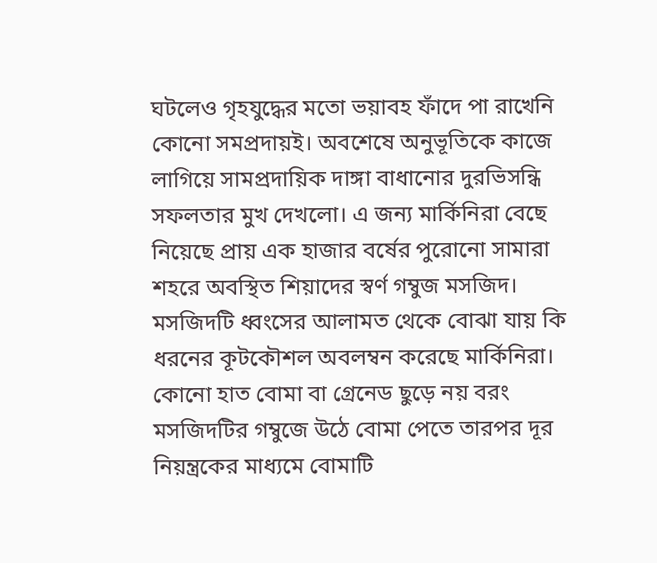ঘটলেও গৃহযুদ্ধের মতো ভয়াবহ ফাঁদে পা রাখেনি কোনো সমপ্রদায়ই। অবশেষে অনুভূতিকে কাজে লাগিয়ে সামপ্রদায়িক দাঙ্গা বাধানোর দুরভিসন্ধি সফলতার মুখ দেখলো। এ জন্য মার্কিনিরা বেছে নিয়েছে প্রায় এক হাজার বর্ষের পুরোনো সামারা শহরে অবস্থিত শিয়াদের স্বর্ণ গম্বুজ মসজিদ। মসজিদটি ধ্বংসের আলামত থেকে বোঝা যায় কি ধরনের কূটকৌশল অবলম্বন করেছে মার্কিনিরা। কোনো হাত বোমা বা গ্রেনেড ছুড়ে নয় বরং মসজিদটির গম্বুজে উঠে বোমা পেতে তারপর দূর নিয়ন্ত্রকের মাধ্যমে বোমাটি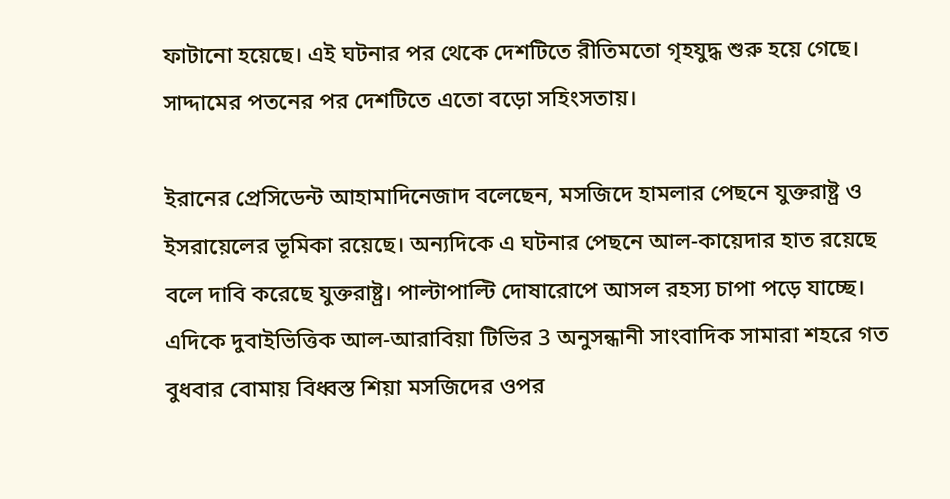ফাটানো হয়েছে। এই ঘটনার পর থেকে দেশটিতে রীতিমতো গৃহযুদ্ধ শুরু হয়ে গেছে। সাদ্দামের পতনের পর দেশটিতে এতো বড়ো সহিংসতায়।

ইরানের প্রেসিডেন্ট আহামাদিনেজাদ বলেছেন, মসজিদে হামলার পেছনে যুক্তরাষ্ট্র ও ইসরায়েলের ভূমিকা রয়েছে। অন্যদিকে এ ঘটনার পেছনে আল-কায়েদার হাত রয়েছে বলে দাবি করেছে যুক্তরাষ্ট্র। পাল্টাপাল্টি দোষারোপে আসল রহস্য চাপা পড়ে যাচ্ছে। এদিকে দুবাইভিত্তিক আল-আরাবিয়া টিভির 3 অনুসন্ধানী সাংবাদিক সামারা শহরে গত বুধবার বোমায় বিধ্বস্ত শিয়া মসজিদের ওপর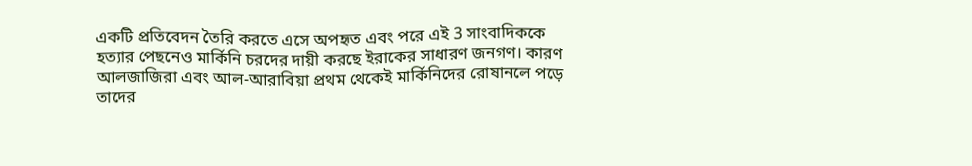একটি প্রতিবেদন তৈরি করতে এসে অপহৃত এবং পরে এই 3 সাংবাদিককে হত্যার পেছনেও মার্কিনি চরদের দায়ী করছে ইরাকের সাধারণ জনগণ। কারণ আলজাজিরা এবং আল-আরাবিয়া প্রথম থেকেই মার্কিনিদের রোষানলে পড়ে তাদের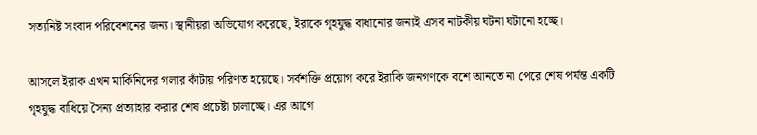সত্যনিষ্ট সংবাদ পরিবেশনের জন্য। স্থানীয়রা অভিযোগ করেছে, ইরাকে গৃহযুদ্ধ বাধানোর জন্যই এসব নাটকীয় ঘটনা ঘটানো হচ্ছে।

আসলে ইরাক এখন মার্কিনিদের গলার কাঁটায় পরিণত হয়েছে। সর্বশক্তি প্রয়োগ করে ইরাকি জনগণকে বশে আনতে না পেরে শেষ পর্যন্ত একটি গৃহযুদ্ধ বাধিয়ে সৈন্য প্রত্যাহার করার শেষ প্রচেষ্টা চালাচ্ছে। এর আগে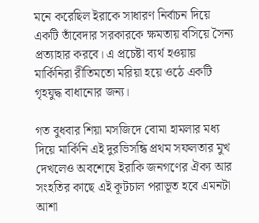মনে করেছিল ইরাকে সাধারণ নির্বাচন দিয়ে একটি তাঁবেদার সরকারকে ক্ষমতায় বসিয়ে সৈন্য প্রত্যাহার করবে। এ প্রচেষ্টা ব্যর্থ হওয়ায় মার্কিনিরা রীতিমতো মরিয়া হয়ে ওঠে একটি গৃহযুদ্ধ বাধানোর জন্য।

গত বুধবার শিয়া মসজিদে বোমা হামলার মধ্য দিয়ে মার্কিনি এই দুরভিসন্ধি প্রথম সফলতার মুখ দেখলেও অবশেষে ইরাকি জনগণের ঐক্য আর সংহতির কাছে এই কূটচাল পরাভূত হবে এমনটা আশা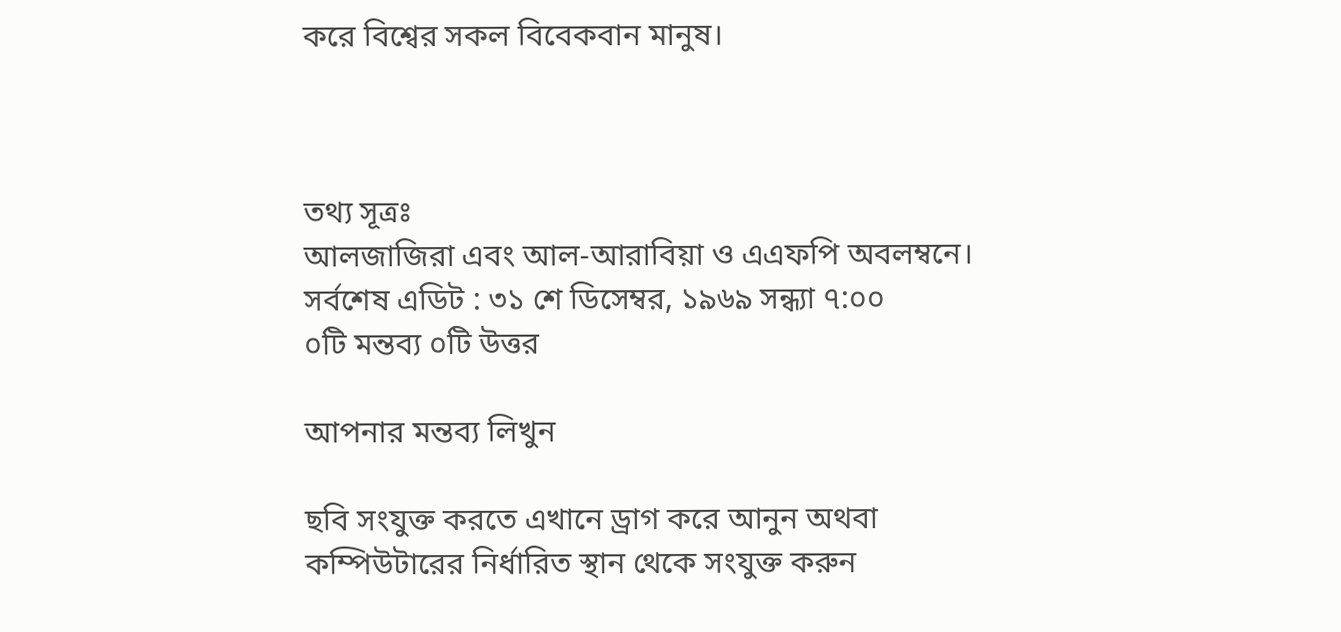করে বিশ্বের সকল বিবেকবান মানুষ।



তথ্য সূত্রঃ
আলজাজিরা এবং আল-আরাবিয়া ও এএফপি অবলম্বনে।
সর্বশেষ এডিট : ৩১ শে ডিসেম্বর, ১৯৬৯ সন্ধ্যা ৭:০০
০টি মন্তব্য ০টি উত্তর

আপনার মন্তব্য লিখুন

ছবি সংযুক্ত করতে এখানে ড্রাগ করে আনুন অথবা কম্পিউটারের নির্ধারিত স্থান থেকে সংযুক্ত করুন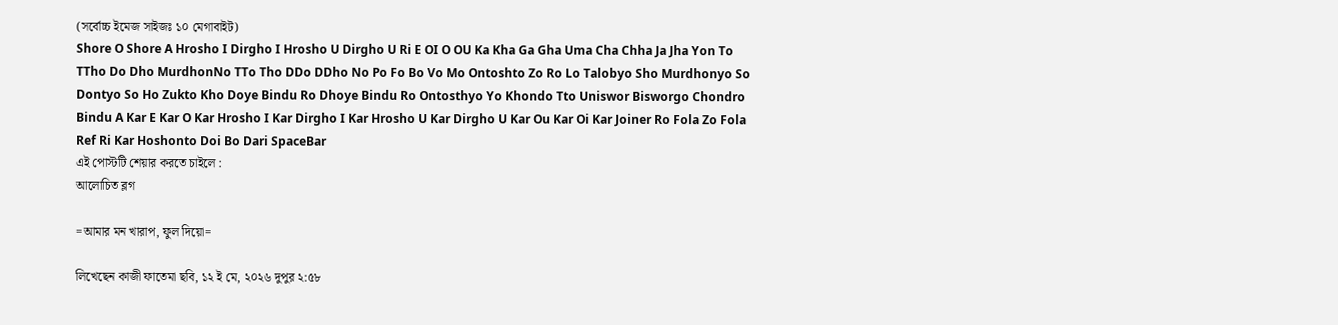(সর্বোচ্চ ইমেজ সাইজঃ ১০ মেগাবাইট)
Shore O Shore A Hrosho I Dirgho I Hrosho U Dirgho U Ri E OI O OU Ka Kha Ga Gha Uma Cha Chha Ja Jha Yon To TTho Do Dho MurdhonNo TTo Tho DDo DDho No Po Fo Bo Vo Mo Ontoshto Zo Ro Lo Talobyo Sho Murdhonyo So Dontyo So Ho Zukto Kho Doye Bindu Ro Dhoye Bindu Ro Ontosthyo Yo Khondo Tto Uniswor Bisworgo Chondro Bindu A Kar E Kar O Kar Hrosho I Kar Dirgho I Kar Hrosho U Kar Dirgho U Kar Ou Kar Oi Kar Joiner Ro Fola Zo Fola Ref Ri Kar Hoshonto Doi Bo Dari SpaceBar
এই পোস্টটি শেয়ার করতে চাইলে :
আলোচিত ব্লগ

=আমার মন খারাপ, ফুল দিয়ো=

লিখেছেন কাজী ফাতেমা ছবি, ১২ ই মে, ২০২৬ দুপুর ২:৫৮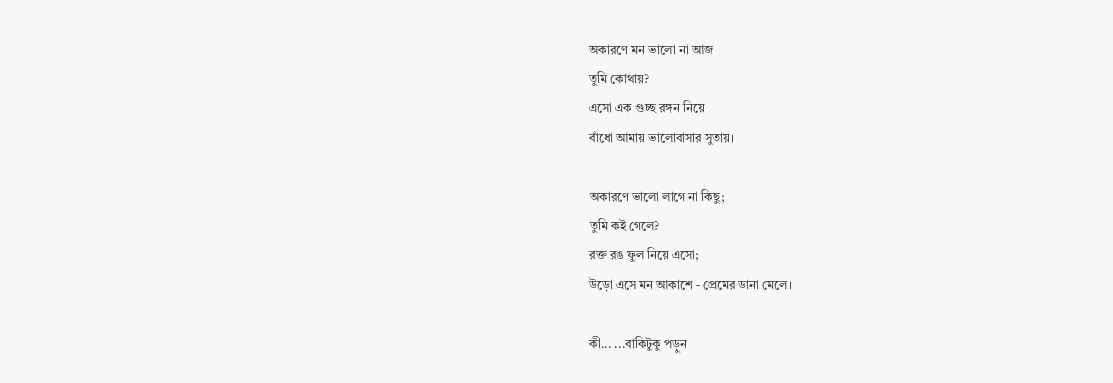অকারণে মন ভালো না আজ
তুমি কোথায়?
এসো এক গুচ্ছ রঙ্গন নিয়ে
বাঁধো আমায় ভালোবাসার সুতায়।

অকারণে ভালো লাগে না কিছু;
তুমি কই গেলে?
রক্ত রঙ ফুল নিয়ে এসো;
উড়ো এসে মন আকাশে - প্রেমের ডানা মেলে।

কী... ...বাকিটুকু পড়ুন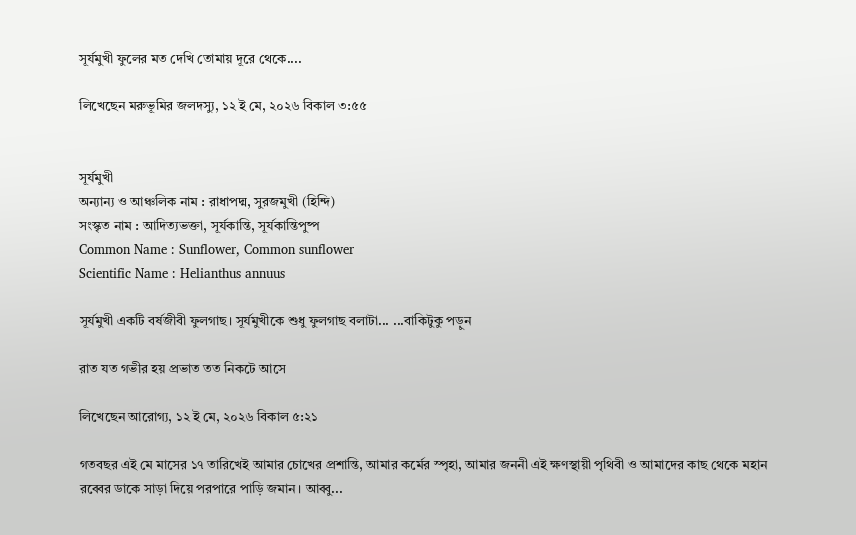সূর্যমুখী ফুলের মত দেখি তোমায় দূরে থেকে....

লিখেছেন মরুভূমির জলদস্যু, ১২ ই মে, ২০২৬ বিকাল ৩:৫৫


সূর্যমুখী
অন্যান্য ও আঞ্চলিক নাম : রাধাপদ্ম, সুরজমুখী (হিন্দি)
সংস্কৃত নাম : আদিত্যভক্তা, সূর্যকান্তি, সূর্যকান্তিপুষ্প
Common Name : Sunflower, Common sunflower
Scientific Name : Helianthus annuus

সূর্যমুখী একটি বর্ষজীবী ফুলগাছ। সূর্যমুখীকে শুধু ফুলগাছ বলাটা... ...বাকিটুকু পড়ুন

রাত যত গভীর হয় প্রভাত তত নিকটে আসে

লিখেছেন আরোগ্য, ১২ ই মে, ২০২৬ বিকাল ৫:২১

গতবছর এই মে মাসের ১৭ তারিখেই আমার চোখের প্রশান্তি, আমার কর্মের স্পৃহা, আমার জননী এই ক্ষণস্থায়ী পৃথিবী ও আমাদের কাছ থেকে মহান রব্বের ডাকে সাড়া দিয়ে পরপারে পাড়ি জমান। আব্বু...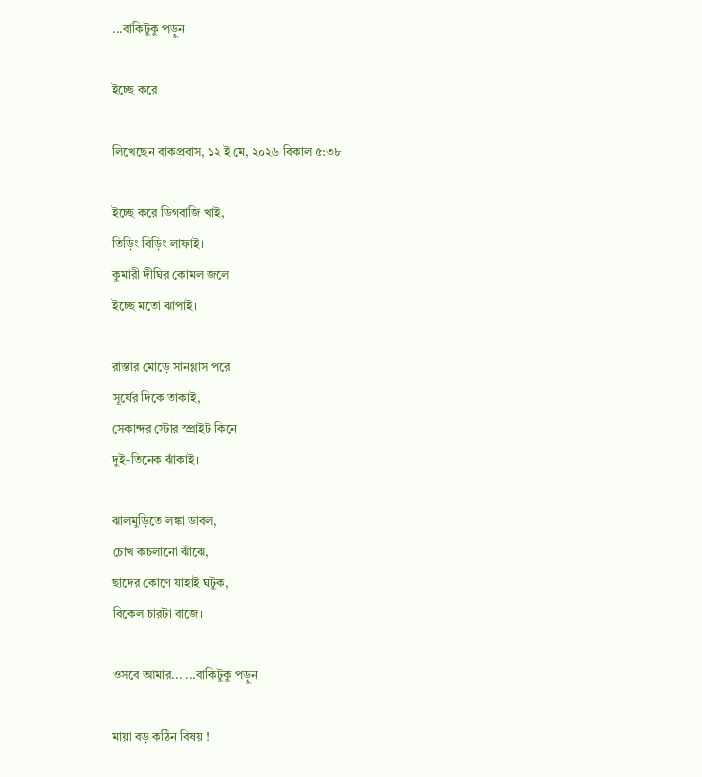...বাকিটুকু পড়ুন

ইচ্ছে করে

লিখেছেন বাকপ্রবাস, ১২ ই মে, ২০২৬ বিকাল ৫:৩৮

ইচ্ছে করে ডিগবাজি খাই,
তিড়িং বিড়িং লাফাই।
কুমারী দীঘির কোমল জলে
ইচ্ছে মতো ঝাপাই।

রাস্তার মোড়ে সানগ্লাস পরে
সূর্যের দিকে তাকাই,
সেকান্দর স্টোর স্প্রাইট কিনে
দুই-তিনেক ঝাঁকাই।

ঝালমুড়িতে লঙ্কা ডাবল,
চোখ কচলানো ঝাঁঝে,
ছাদের কোণে যাহাই ঘটুক,
বিকেল চারটা বাজে।

ওসবে আমার... ...বাকিটুকু পড়ুন

মায়া বড় কঠিন বিষয় !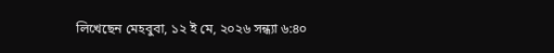লিখেছেন মেহবুবা, ১২ ই মে, ২০২৬ সন্ধ্যা ৬:৪০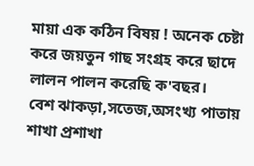মায়া এক কঠিন বিষয় ! অনেক চেষ্টা করে জয়তুন গাছ সংগ্রহ করে ছাদে লালন পালন করেছি ক'বছর।
বেশ ঝাকড়া,সতেজ,অসংখ্য পাতায় শাখা প্রশাখা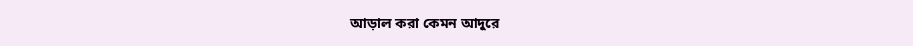আড়াল করা কেমন আদুরে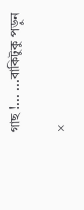গাছ !... ...বাকিটুকু পড়ুন

×